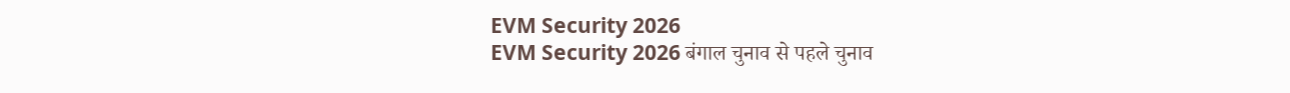EVM Security 2026
EVM Security 2026 बंगाल चुनाव से पहले चुनाव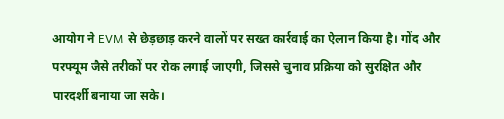आयोग ने EVM से छेड़छाड़ करने वालों पर सख्त कार्रवाई का ऐलान किया है। गोंद और परफ्यूम जैसे तरीकों पर रोक लगाई जाएगी, जिससे चुनाव प्रक्रिया को सुरक्षित और पारदर्शी बनाया जा सके।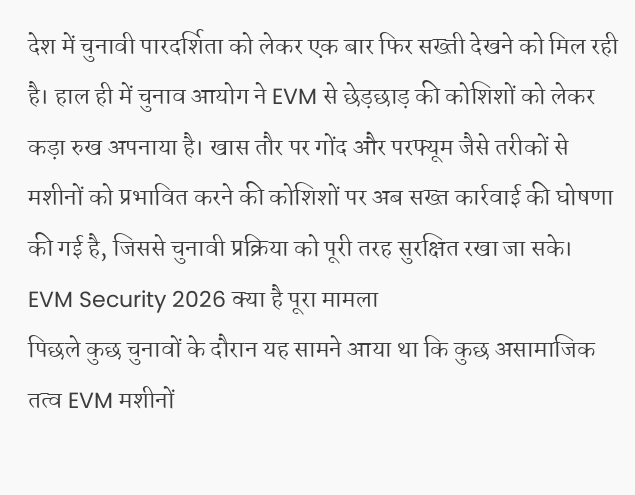देश में चुनावी पारदर्शिता को लेकर एक बार फिर सख्ती देखने को मिल रही है। हाल ही में चुनाव आयोग ने EVM से छेड़छाड़ की कोशिशों को लेकर कड़ा रुख अपनाया है। खास तौर पर गोंद और परफ्यूम जैसे तरीकों से मशीनों को प्रभावित करने की कोशिशों पर अब सख्त कार्रवाई की घोषणा की गई है, जिससे चुनावी प्रक्रिया को पूरी तरह सुरक्षित रखा जा सके।
EVM Security 2026 क्या है पूरा मामला
पिछले कुछ चुनावों के दौरान यह सामने आया था कि कुछ असामाजिक तत्व EVM मशीनों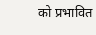को प्रभावित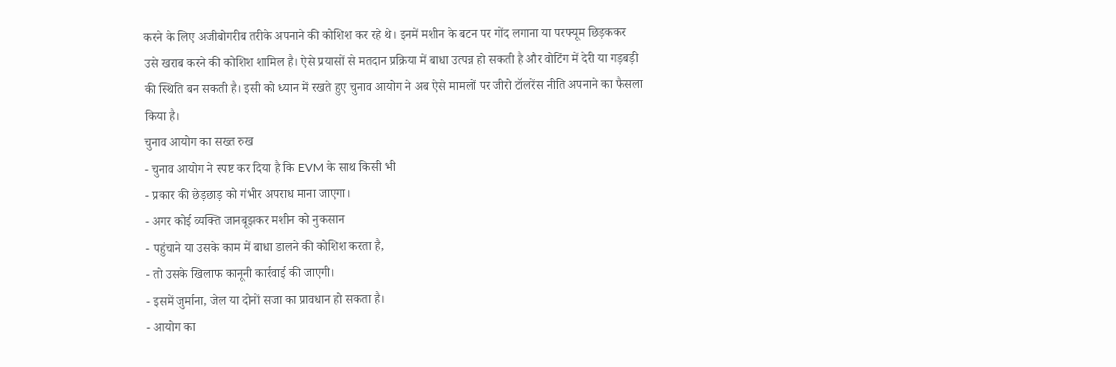करने के लिए अजीबोगरीब तरीके अपनाने की कोशिश कर रहे थे। इनमें मशीन के बटन पर गोंद लगाना या परफ्यूम छिड़ककर उसे खराब करने की कोशिश शामिल है। ऐसे प्रयासों से मतदान प्रक्रिया में बाधा उत्पन्न हो सकती है और वोटिंग में देरी या गड़बड़ी की स्थिति बन सकती है। इसी को ध्यान में रखते हुए चुनाव आयोग ने अब ऐसे मामलों पर जीरो टॉलरेंस नीति अपनाने का फैसला किया है।
चुनाव आयोग का सख्त रुख
- चुनाव आयोग ने स्पष्ट कर दिया है कि EVM के साथ किसी भी
- प्रकार की छेड़छाड़ को गंभीर अपराध माना जाएगा।
- अगर कोई व्यक्ति जानबूझकर मशीन को नुकसान
- पहुंचाने या उसके काम में बाधा डालने की कोशिश करता है,
- तो उसके खिलाफ कानूनी कार्रवाई की जाएगी।
- इसमें जुर्माना, जेल या दोनों सजा का प्रावधान हो सकता है।
- आयोग का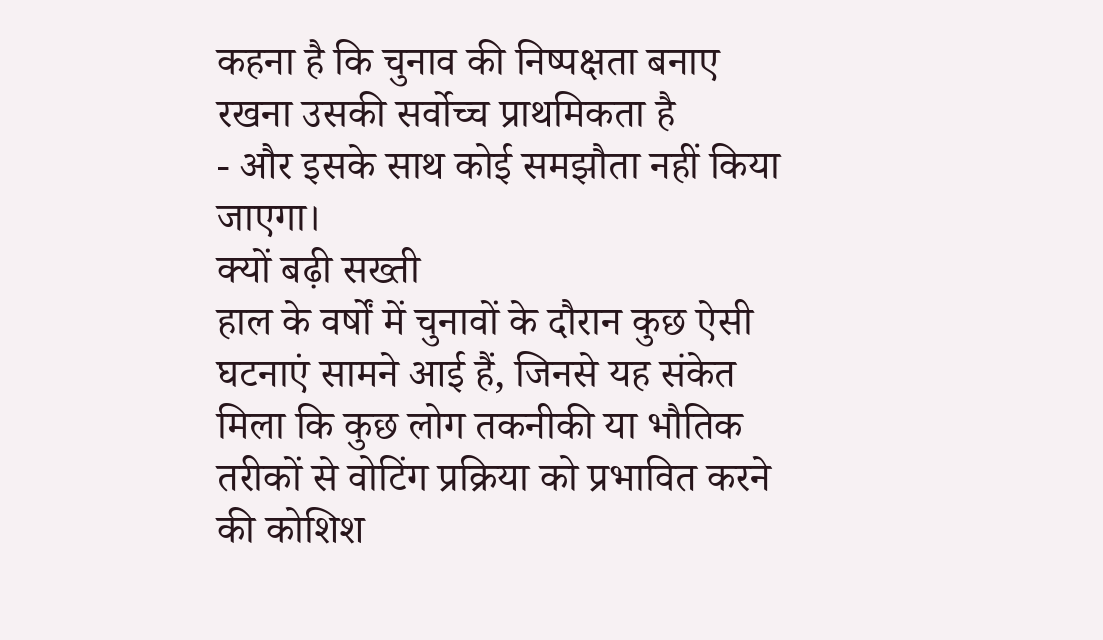कहना है कि चुनाव की निष्पक्षता बनाए रखना उसकी सर्वोच्च प्राथमिकता है
- और इसके साथ कोई समझौता नहीं किया जाएगा।
क्यों बढ़ी सख्ती
हाल के वर्षों में चुनावों के दौरान कुछ ऐसी घटनाएं सामने आई हैं, जिनसे यह संकेत मिला कि कुछ लोग तकनीकी या भौतिक तरीकों से वोटिंग प्रक्रिया को प्रभावित करने की कोशिश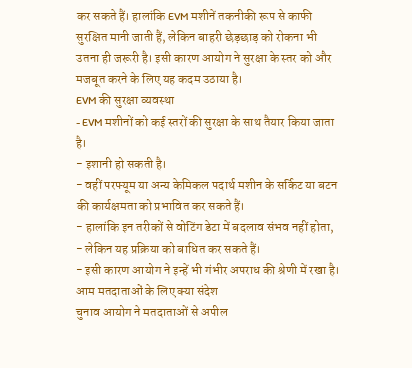कर सकते हैं। हालांकि EVM मशीनें तकनीकी रूप से काफी सुरक्षित मानी जाती हैं, लेकिन बाहरी छेड़छाड़ को रोकना भी उतना ही जरूरी है। इसी कारण आयोग ने सुरक्षा के स्तर को और मजबूत करने के लिए यह कदम उठाया है।
EVM की सुरक्षा व्यवस्था
- EVM मशीनों को कई स्तरों की सुरक्षा के साथ तैयार किया जाता है।
- इशानी हो सकती है।
- वहीं परफ्यूम या अन्य केमिकल पदार्थ मशीन के सर्किट या बटन की कार्यक्षमता को प्रभावित कर सकते हैं।
- हालांकि इन तरीकों से वोटिंग डेटा में बदलाव संभव नहीं होता,
- लेकिन यह प्रक्रिया को बाधित कर सकते हैं।
- इसी कारण आयोग ने इन्हें भी गंभीर अपराध की श्रेणी में रखा है।
आम मतदाताओं के लिए क्या संदेश
चुनाव आयोग ने मतदाताओं से अपील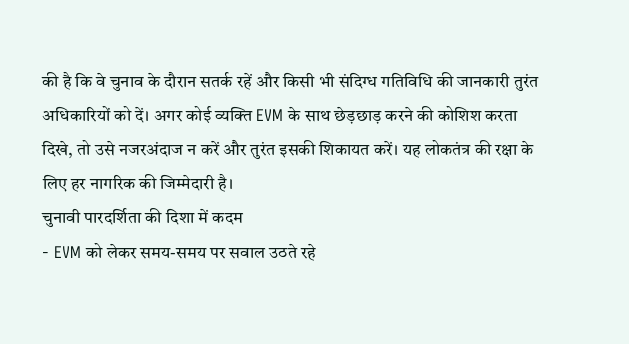की है कि वे चुनाव के दौरान सतर्क रहें और किसी भी संदिग्ध गतिविधि की जानकारी तुरंत अधिकारियों को दें। अगर कोई व्यक्ति EVM के साथ छेड़छाड़ करने की कोशिश करता दिखे, तो उसे नजरअंदाज न करें और तुरंत इसकी शिकायत करें। यह लोकतंत्र की रक्षा के लिए हर नागरिक की जिम्मेदारी है।
चुनावी पारदर्शिता की दिशा में कदम
- EVM को लेकर समय-समय पर सवाल उठते रहे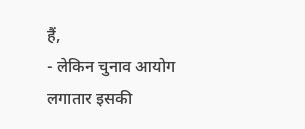हैं,
- लेकिन चुनाव आयोग लगातार इसकी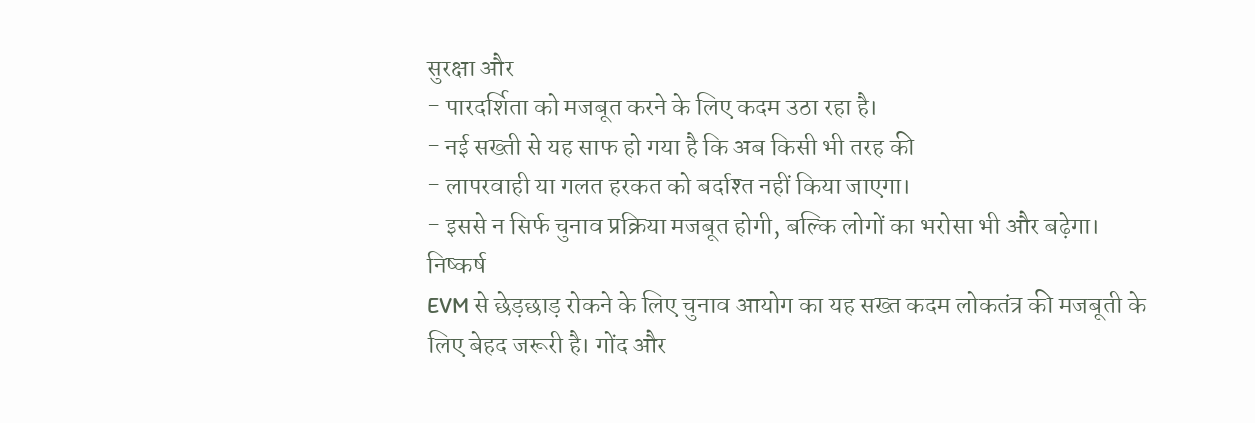सुरक्षा और
- पारदर्शिता को मजबूत करने के लिए कदम उठा रहा है।
- नई सख्ती से यह साफ हो गया है कि अब किसी भी तरह की
- लापरवाही या गलत हरकत को बर्दाश्त नहीं किया जाएगा।
- इससे न सिर्फ चुनाव प्रक्रिया मजबूत होगी, बल्कि लोगों का भरोसा भी और बढ़ेगा।
निष्कर्ष
EVM से छेड़छाड़ रोकने के लिए चुनाव आयोग का यह सख्त कदम लोकतंत्र की मजबूती के लिए बेहद जरूरी है। गोंद और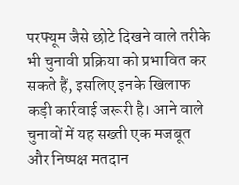परफ्यूम जैसे छोटे दिखने वाले तरीके भी चुनावी प्रक्रिया को प्रभावित कर सकते हैं, इसलिए इनके खिलाफ कड़ी कार्रवाई जरूरी है। आने वाले चुनावों में यह सख्ती एक मजबूत और निष्पक्ष मतदान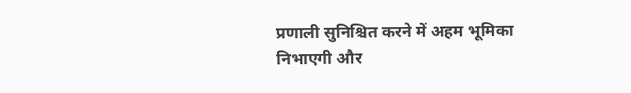प्रणाली सुनिश्चित करने में अहम भूमिका निभाएगी और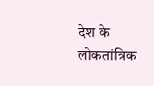देश के लोकतांत्रिक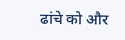ढांचे को और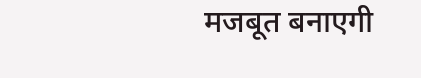मजबूत बनाएगी